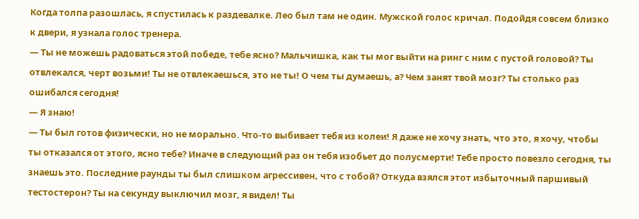Когда толпа разошлась, я спустилась к раздевалке. Лео был там не один. Мужской голос кричал. Подойдя совсем близко к двери, я узнала голос тренера.
— Ты не можешь радоваться этой победе, тебе ясно? Мальчишка, как ты мог выйти на ринг с ним с пустой головой? Ты отвлекался, черт возьми! Ты не отвлекаешься, это не ты! О чем ты думаешь, а? Чем занят твой мозг? Ты столько раз ошибался сегодня!
— Я знаю!
— Ты был готов физически, но не морально. Что-то выбивает тебя из колеи! Я даже не хочу знать, что это, я хочу, чтобы ты отказался от этого, ясно тебе? Иначе в следующий раз он тебя изобьет до полусмерти! Тебе просто повезло сегодня, ты знаешь это. Последние раунды ты был слишком агрессивен, что с тобой? Откуда взялся этот избыточный паршивый тестостерон? Ты на секунду выключил мозг, я видел! Ты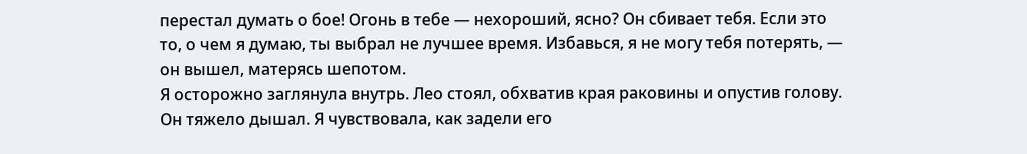перестал думать о бое! Огонь в тебе — нехороший, ясно? Он сбивает тебя. Если это то, о чем я думаю, ты выбрал не лучшее время. Избавься, я не могу тебя потерять, — он вышел, матерясь шепотом.
Я осторожно заглянула внутрь. Лео стоял, обхватив края раковины и опустив голову. Он тяжело дышал. Я чувствовала, как задели его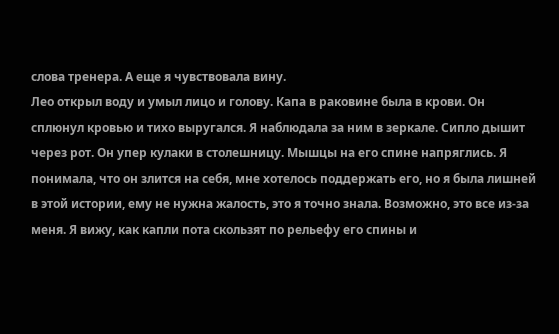слова тренера. А еще я чувствовала вину.
Лео открыл воду и умыл лицо и голову. Капа в раковине была в крови. Он сплюнул кровью и тихо выругался. Я наблюдала за ним в зеркале. Сипло дышит через рот. Он упер кулаки в столешницу. Мышцы на его спине напряглись. Я понимала, что он злится на себя, мне хотелось поддержать его, но я была лишней в этой истории, ему не нужна жалость, это я точно знала. Возможно, это все из-за меня. Я вижу, как капли пота скользят по рельефу его спины и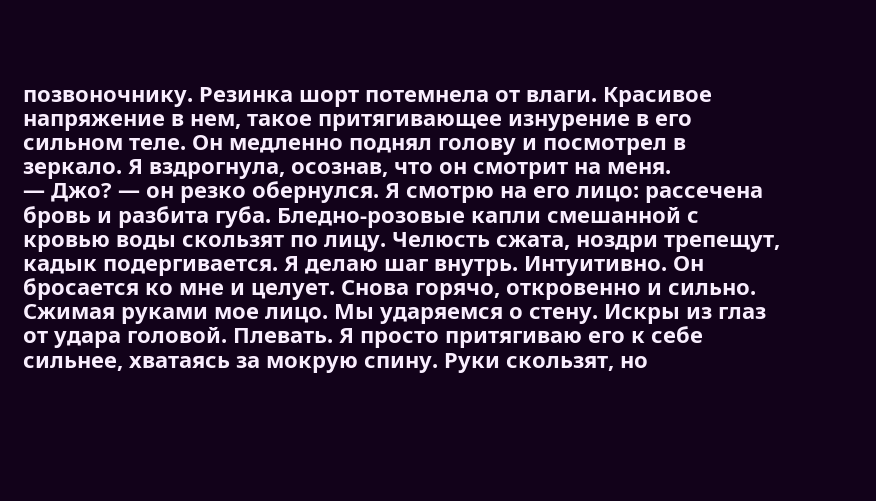позвоночнику. Резинка шорт потемнела от влаги. Красивое напряжение в нем, такое притягивающее изнурение в его сильном теле. Он медленно поднял голову и посмотрел в зеркало. Я вздрогнула, осознав, что он смотрит на меня.
— Джо? — он резко обернулся. Я смотрю на его лицо: рассечена бровь и разбита губа. Бледно-розовые капли смешанной с кровью воды скользят по лицу. Челюсть сжата, ноздри трепещут, кадык подергивается. Я делаю шаг внутрь. Интуитивно. Он бросается ко мне и целует. Снова горячо, откровенно и сильно. Сжимая руками мое лицо. Мы ударяемся о стену. Искры из глаз от удара головой. Плевать. Я просто притягиваю его к себе сильнее, хватаясь за мокрую спину. Руки скользят, но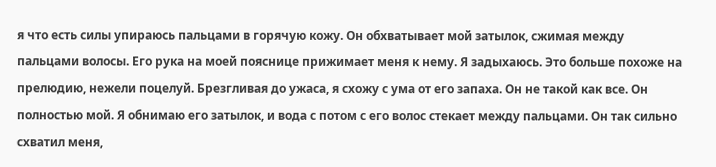я что есть силы упираюсь пальцами в горячую кожу. Он обхватывает мой затылок, сжимая между пальцами волосы. Его рука на моей пояснице прижимает меня к нему. Я задыхаюсь. Это больше похоже на прелюдию, нежели поцелуй. Брезгливая до ужаса, я схожу с ума от его запаха. Он не такой как все. Он полностью мой. Я обнимаю его затылок, и вода с потом с его волос стекает между пальцами. Он так сильно схватил меня,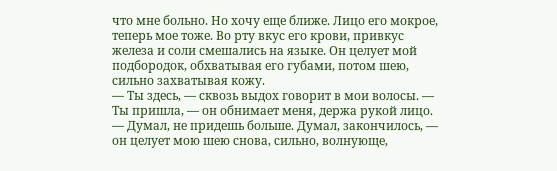что мне больно. Но хочу еще ближе. Лицо его мокрое, теперь мое тоже. Во рту вкус его крови, привкус железа и соли смешались на языке. Он целует мой подбородок, обхватывая его губами, потом шею, сильно захватывая кожу.
— Ты здесь, — сквозь выдох говорит в мои волосы. — Ты пришла, — он обнимает меня, держа рукой лицо. — Думал, не придешь больше. Думал, закончилось, — он целует мою шею снова, сильно, волнующе,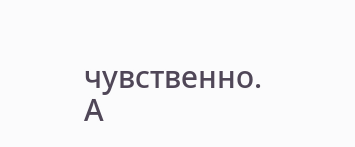чувственно. А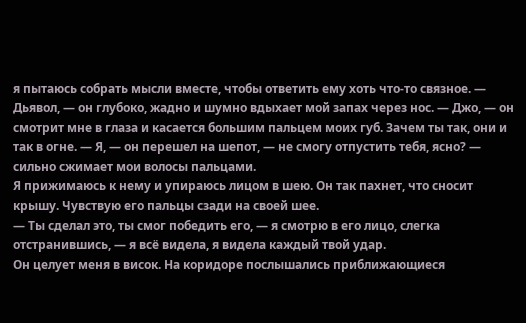я пытаюсь собрать мысли вместе, чтобы ответить ему хоть что-то связное. — Дьявол, — он глубоко, жадно и шумно вдыхает мой запах через нос. — Джо, — он смотрит мне в глаза и касается большим пальцем моих губ. Зачем ты так, они и так в огне. — Я, — он перешел на шепот, — не смогу отпустить тебя, ясно? — сильно сжимает мои волосы пальцами.
Я прижимаюсь к нему и упираюсь лицом в шею. Он так пахнет, что сносит крышу. Чувствую его пальцы сзади на своей шее.
— Ты сделал это, ты смог победить его, — я смотрю в его лицо, слегка отстранившись, — я всё видела, я видела каждый твой удар.
Он целует меня в висок. На коридоре послышались приближающиеся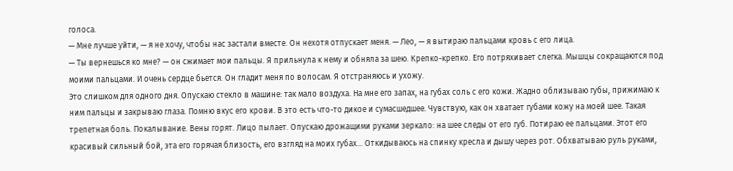голоса.
— Мне лучше уйти, — я не хочу, чтобы нас застали вместе. Он нехотя отпускает меня. — Лео, — я вытираю пальцами кровь с его лица.
— Ты вернешься ко мне? — он сжимает мои пальцы. Я прильнула к нему и обняла за шею. Крепко-крепко. Его потряхивает слегка. Мышцы сокращаются под моими пальцами. И очень сердце бьется. Он гладит меня по волосам. Я отстраняюсь и ухожу.
Это слишком для одного дня. Опускаю стекло в машине: так мало воздуха. На мне его запах, на губах соль с его кожи. Жадно облизываю губы, прижимаю к ним пальцы и закрываю глаза. Помню вкус его крови. В это есть что-то дикое и сумасшедшее. Чувствую, как он хватает губами кожу на моей шее. Такая трепетная боль. Покалывание. Вены горят. Лицо пылает. Опускаю дрожащими руками зеркало: на шее следы от его губ. Потираю ее пальцами. Этот его красивый сильный бой, эта его горячая близость, его взгляд на моих губах… Откидываюсь на спинку кресла и дышу через рот. Обхватываю руль руками,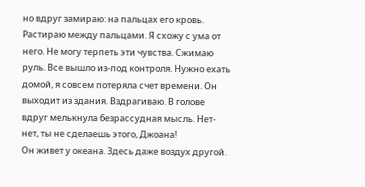но вдруг замираю: на пальцах его кровь. Растираю между пальцами. Я схожу с ума от него. Не могу терпеть эти чувства. Сжимаю руль. Все вышло из-под контроля. Нужно ехать домой, я совсем потеряла счет времени. Он выходит из здания. Вздрагиваю. В голове вдруг мелькнула безрассудная мысль. Нет-нет, ты не сделаешь этого, Джоана!
Он живет у океана. Здесь даже воздух другой.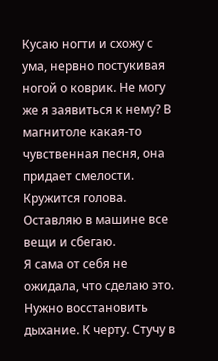Кусаю ногти и схожу с ума, нервно постукивая ногой о коврик. Не могу же я заявиться к нему? В магнитоле какая-то чувственная песня, она придает смелости. Кружится голова. Оставляю в машине все вещи и сбегаю.
Я сама от себя не ожидала, что сделаю это. Нужно восстановить дыхание. К черту. Стучу в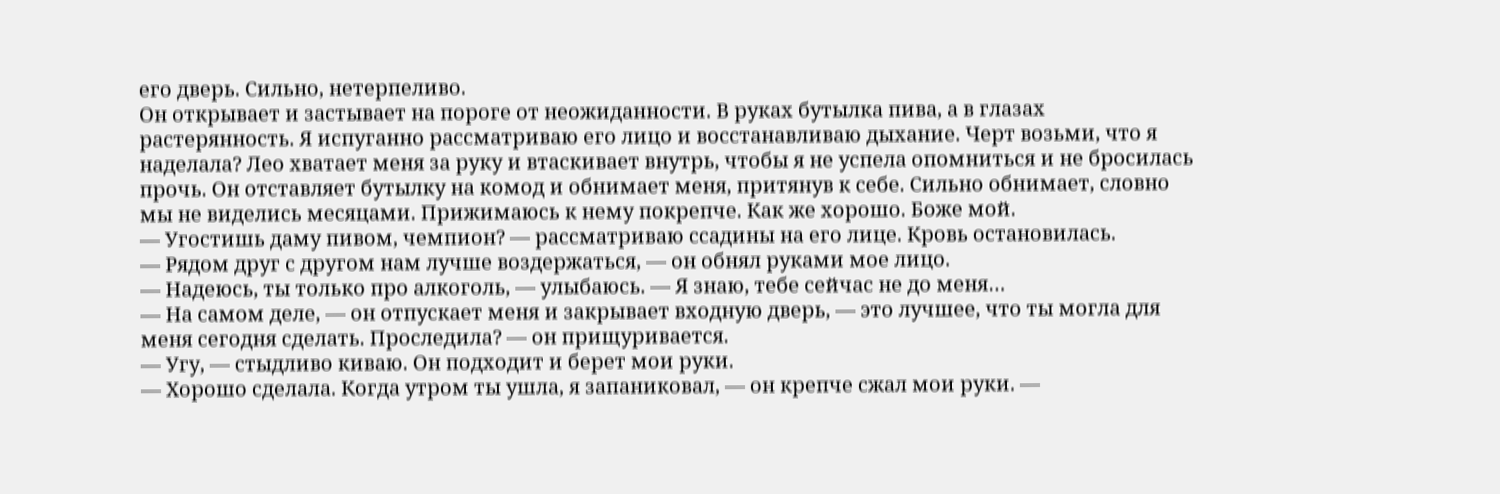его дверь. Сильно, нетерпеливо.
Он открывает и застывает на пороге от неожиданности. В руках бутылка пива, а в глазах растерянность. Я испуганно рассматриваю его лицо и восстанавливаю дыхание. Черт возьми, что я наделала? Лео хватает меня за руку и втаскивает внутрь, чтобы я не успела опомниться и не бросилась прочь. Он отставляет бутылку на комод и обнимает меня, притянув к себе. Сильно обнимает, словно мы не виделись месяцами. Прижимаюсь к нему покрепче. Как же хорошо. Боже мой.
— Угостишь даму пивом, чемпион? — рассматриваю ссадины на его лице. Кровь остановилась.
— Рядом друг с другом нам лучше воздержаться, — он обнял руками мое лицо.
— Надеюсь, ты только про алкоголь, — улыбаюсь. — Я знаю, тебе сейчас не до меня…
— На самом деле, — он отпускает меня и закрывает входную дверь, — это лучшее, что ты могла для меня сегодня сделать. Проследила? — он прищуривается.
— Угу, — стыдливо киваю. Он подходит и берет мои руки.
— Хорошо сделала. Когда утром ты ушла, я запаниковал, — он крепче сжал мои руки. —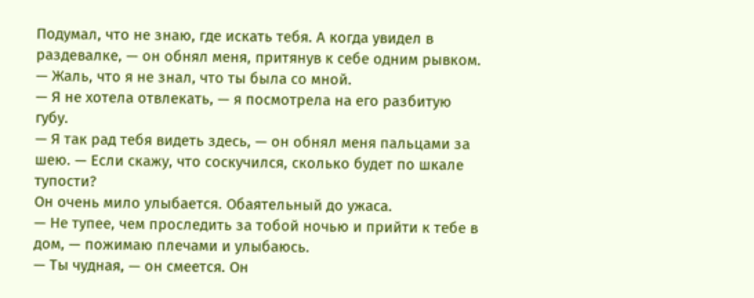Подумал, что не знаю, где искать тебя. А когда увидел в раздевалке, — он обнял меня, притянув к себе одним рывком. — Жаль, что я не знал, что ты была со мной.
— Я не хотела отвлекать, — я посмотрела на его разбитую губу.
— Я так рад тебя видеть здесь, — он обнял меня пальцами за шею. — Если скажу, что соскучился, сколько будет по шкале тупости?
Он очень мило улыбается. Обаятельный до ужаса.
— Не тупее, чем проследить за тобой ночью и прийти к тебе в дом, — пожимаю плечами и улыбаюсь.
— Ты чудная, — он смеется. Он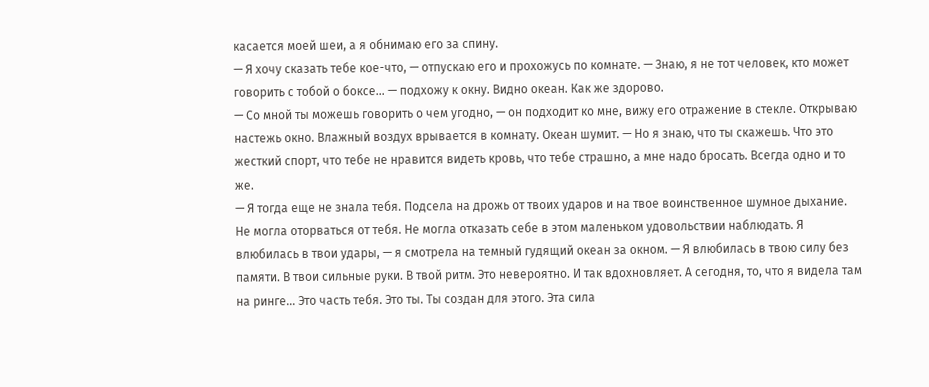касается моей шеи, а я обнимаю его за спину.
— Я хочу сказать тебе кое-что, — отпускаю его и прохожусь по комнате. — Знаю, я не тот человек, кто может говорить с тобой о боксе… — подхожу к окну. Видно океан. Как же здорово.
— Со мной ты можешь говорить о чем угодно, — он подходит ко мне, вижу его отражение в стекле. Открываю настежь окно. Влажный воздух врывается в комнату. Океан шумит. — Но я знаю, что ты скажешь. Что это жесткий спорт, что тебе не нравится видеть кровь, что тебе страшно, а мне надо бросать. Всегда одно и то же.
— Я тогда еще не знала тебя. Подсела на дрожь от твоих ударов и на твое воинственное шумное дыхание. Не могла оторваться от тебя. Не могла отказать себе в этом маленьком удовольствии наблюдать. Я влюбилась в твои удары, — я смотрела на темный гудящий океан за окном. — Я влюбилась в твою силу без памяти. В твои сильные руки. В твой ритм. Это невероятно. И так вдохновляет. А сегодня, то, что я видела там на ринге… Это часть тебя. Это ты. Ты создан для этого. Эта сила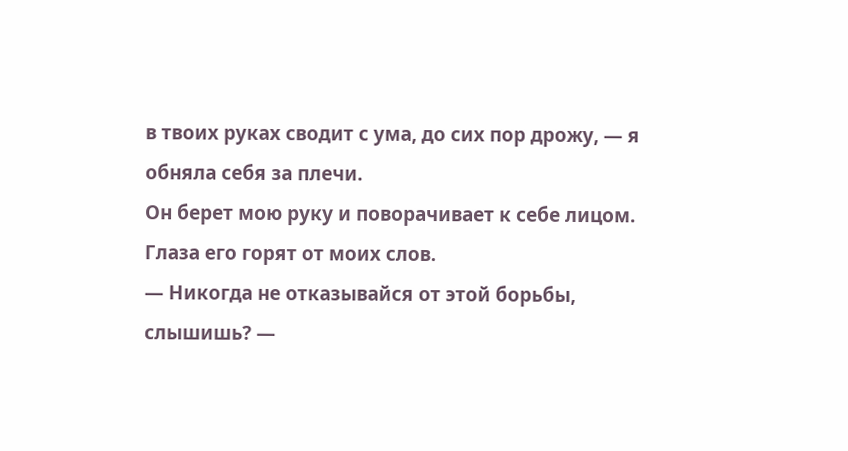в твоих руках сводит с ума, до сих пор дрожу, — я обняла себя за плечи.
Он берет мою руку и поворачивает к себе лицом. Глаза его горят от моих слов.
— Никогда не отказывайся от этой борьбы, слышишь? —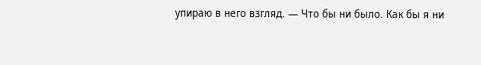упираю в него взгляд. — Что бы ни было. Как бы я ни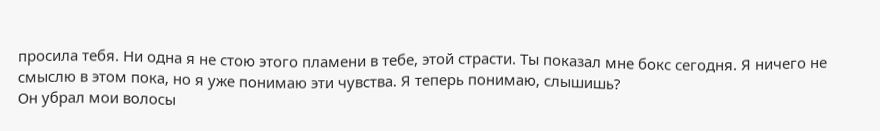просила тебя. Ни одна я не стою этого пламени в тебе, этой страсти. Ты показал мне бокс сегодня. Я ничего не смыслю в этом пока, но я уже понимаю эти чувства. Я теперь понимаю, слышишь?
Он убрал мои волосы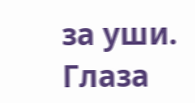за уши. Глаза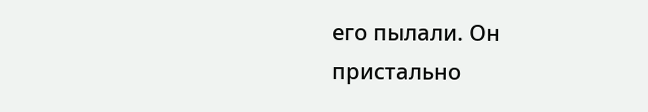его пылали. Он пристально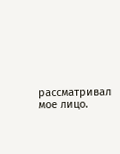рассматривал мое лицо.